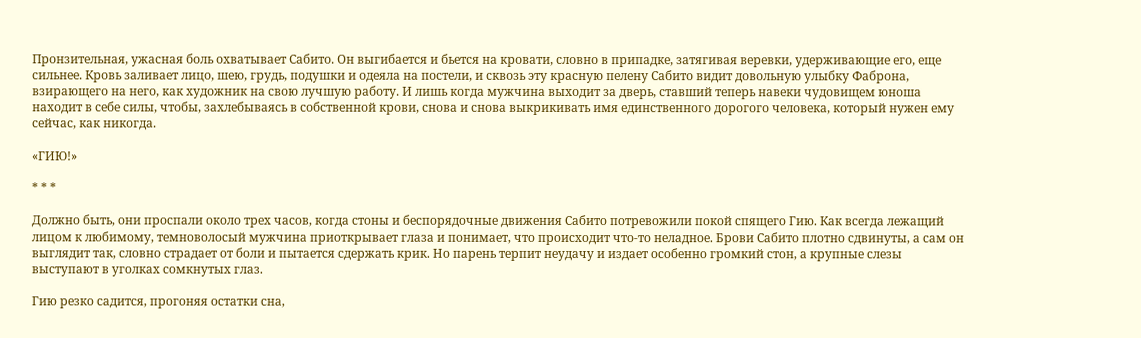Пронзительная, ужасная боль охватывает Сабито. Он выгибается и бьется на кровати, словно в припадке, затягивая веревки, удерживающие его, еще сильнее. Кровь заливает лицо, шею, грудь, подушки и одеяла на постели, и сквозь эту красную пелену Сабито видит довольную улыбку Фаброна, взирающего на него, как художник на свою лучшую работу. И лишь когда мужчина выходит за дверь, ставший теперь навеки чудовищем юноша находит в себе силы, чтобы, захлебываясь в собственной крови, снова и снова выкрикивать имя единственного дорогого человека, который нужен ему сейчас, как никогда.

«ГИЮ!»

* * *

Должно быть, они проспали около трех часов, когда стоны и беспорядочные движения Сабито потревожили покой спящего Гию. Как всегда лежащий лицом к любимому, темноволосый мужчина приоткрывает глаза и понимает, что происходит что-то неладное. Брови Сабито плотно сдвинуты, а сам он выглядит так, словно страдает от боли и пытается сдержать крик. Но парень терпит неудачу и издает особенно громкий стон, а крупные слезы выступают в уголках сомкнутых глаз.

Гию резко садится, прогоняя остатки сна,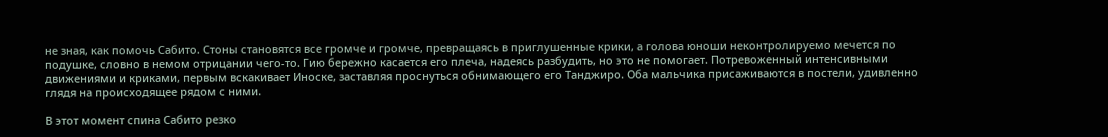не зная, как помочь Сабито. Стоны становятся все громче и громче, превращаясь в приглушенные крики, а голова юноши неконтролируемо мечется по подушке, словно в немом отрицании чего-то. Гию бережно касается его плеча, надеясь разбудить, но это не помогает. Потревоженный интенсивными движениями и криками, первым вскакивает Иноске, заставляя проснуться обнимающего его Танджиро. Оба мальчика присаживаются в постели, удивленно глядя на происходящее рядом с ними.

В этот момент спина Сабито резко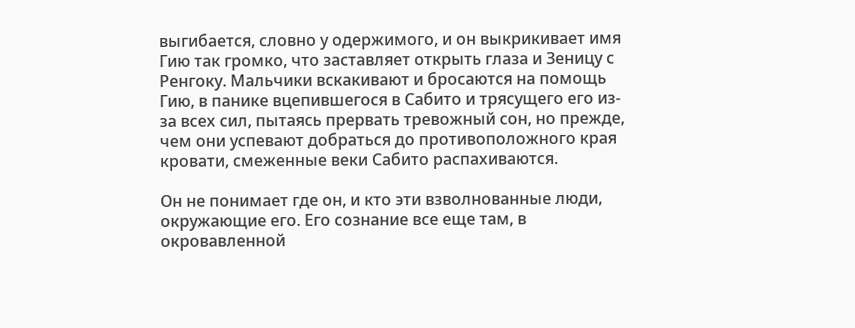выгибается, словно у одержимого, и он выкрикивает имя Гию так громко, что заставляет открыть глаза и Зеницу с Ренгоку. Мальчики вскакивают и бросаются на помощь Гию, в панике вцепившегося в Сабито и трясущего его из-за всех сил, пытаясь прервать тревожный сон, но прежде, чем они успевают добраться до противоположного края кровати, смеженные веки Сабито распахиваются.

Он не понимает где он, и кто эти взволнованные люди, окружающие его. Его сознание все еще там, в окровавленной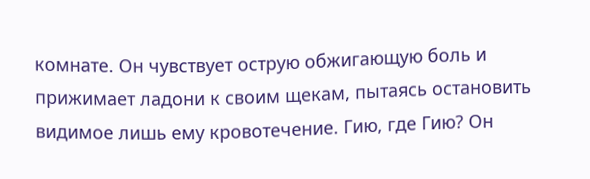комнате. Он чувствует острую обжигающую боль и прижимает ладони к своим щекам, пытаясь остановить видимое лишь ему кровотечение. Гию, где Гию? Он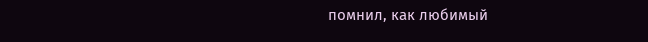помнил, как любимый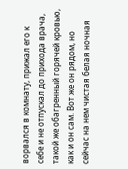ворвался в комнату, прижал его к себе и не отпускал до прихода врача, такой же обагренный горячей кровью, как и он сам. Вот же он рядом, но сейчас на нем чистая белая ночная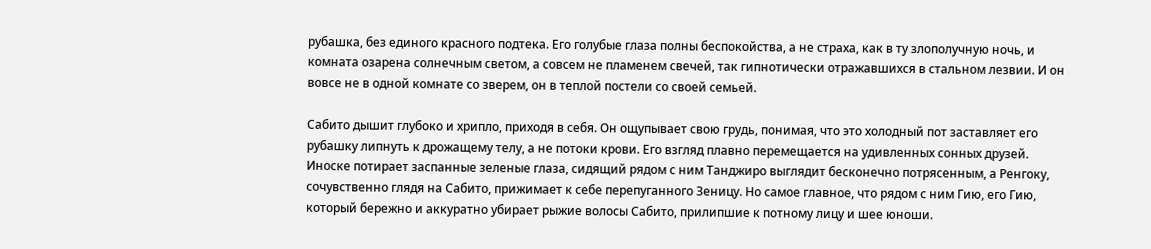рубашка, без единого красного подтека. Его голубые глаза полны беспокойства, а не страха, как в ту злополучную ночь, и комната озарена солнечным светом, а совсем не пламенем свечей, так гипнотически отражавшихся в стальном лезвии. И он вовсе не в одной комнате со зверем, он в теплой постели со своей семьей.

Сабито дышит глубоко и хрипло, приходя в себя. Он ощупывает свою грудь, понимая, что это холодный пот заставляет его рубашку липнуть к дрожащему телу, а не потоки крови. Его взгляд плавно перемещается на удивленных сонных друзей. Иноске потирает заспанные зеленые глаза, сидящий рядом с ним Танджиро выглядит бесконечно потрясенным, а Ренгоку, сочувственно глядя на Сабито, прижимает к себе перепуганного Зеницу. Но самое главное, что рядом с ним Гию, его Гию, который бережно и аккуратно убирает рыжие волосы Сабито, прилипшие к потному лицу и шее юноши.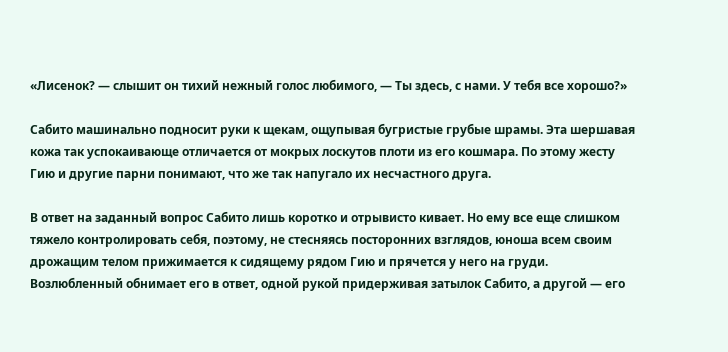«Лисенок? — слышит он тихий нежный голос любимого, — Ты здесь, с нами. У тебя все хорошо?»

Сабито машинально подносит руки к щекам, ощупывая бугристые грубые шрамы. Эта шершавая кожа так успокаивающе отличается от мокрых лоскутов плоти из его кошмара. По этому жесту Гию и другие парни понимают, что же так напугало их несчастного друга.

В ответ на заданный вопрос Сабито лишь коротко и отрывисто кивает. Но ему все еще слишком тяжело контролировать себя, поэтому, не стесняясь посторонних взглядов, юноша всем своим дрожащим телом прижимается к сидящему рядом Гию и прячется у него на груди. Возлюбленный обнимает его в ответ, одной рукой придерживая затылок Сабито, а другой — его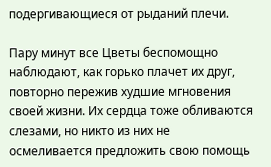подергивающиеся от рыданий плечи.

Пару минут все Цветы беспомощно наблюдают, как горько плачет их друг, повторно пережив худшие мгновения своей жизни. Их сердца тоже обливаются слезами, но никто из них не осмеливается предложить свою помощь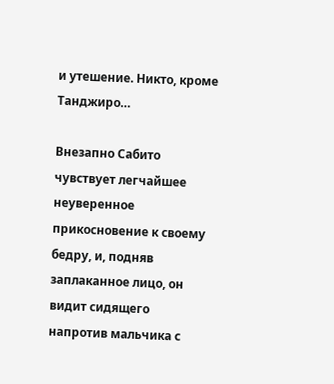и утешение. Никто, кроме Танджиро…

Внезапно Сабито чувствует легчайшее неуверенное прикосновение к своему бедру, и, подняв заплаканное лицо, он видит сидящего напротив мальчика с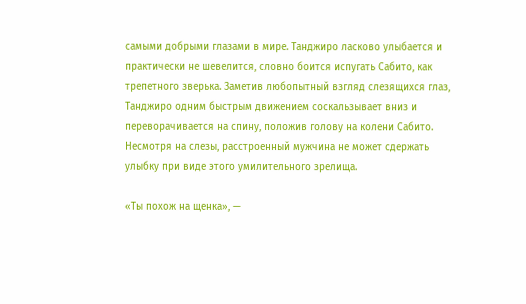самыми добрыми глазами в мире. Танджиро ласково улыбается и практически не шевелится, словно боится испугать Сабито, как трепетного зверька. Заметив любопытный взгляд слезящихся глаз, Танджиро одним быстрым движением соскальзывает вниз и переворачивается на спину, положив голову на колени Сабито. Несмотря на слезы, расстроенный мужчина не может сдержать улыбку при виде этого умилительного зрелища.

«Ты похож на щенка», —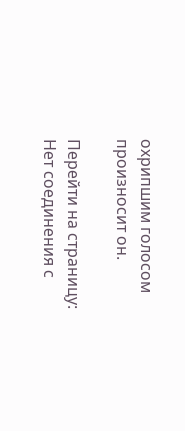охрипшим голосом произносит он.

Перейти на страницу:
Нет соединения с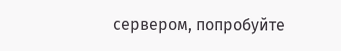сервером, попробуйте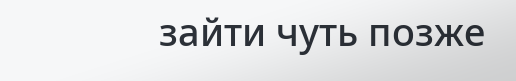зайти чуть позже